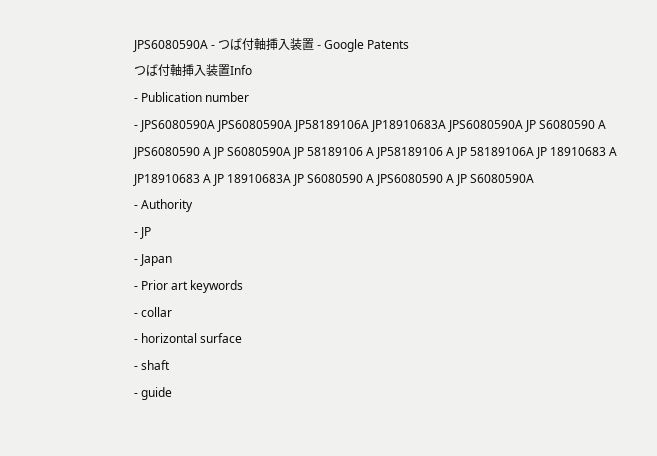JPS6080590A - つば付軸挿入装置 - Google Patents
つば付軸挿入装置Info
- Publication number
- JPS6080590A JPS6080590A JP58189106A JP18910683A JPS6080590A JP S6080590 A JPS6080590 A JP S6080590A JP 58189106 A JP58189106 A JP 58189106A JP 18910683 A JP18910683 A JP 18910683A JP S6080590 A JPS6080590 A JP S6080590A
- Authority
- JP
- Japan
- Prior art keywords
- collar
- horizontal surface
- shaft
- guide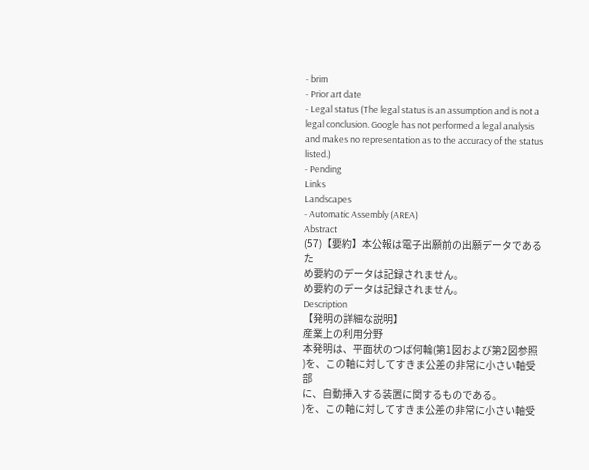- brim
- Prior art date
- Legal status (The legal status is an assumption and is not a legal conclusion. Google has not performed a legal analysis and makes no representation as to the accuracy of the status listed.)
- Pending
Links
Landscapes
- Automatic Assembly (AREA)
Abstract
(57)【要約】本公報は電子出願前の出願データであるた
め要約のデータは記録されません。
め要約のデータは記録されません。
Description
【発明の詳細な説明】
産業上の利用分野
本発明は、平面状のつば何輪(第1図および第2図参照
)を、この軸に対してすきま公差の非常に小さい軸受部
に、自動挿入する装置に関するものである。
)を、この軸に対してすきま公差の非常に小さい軸受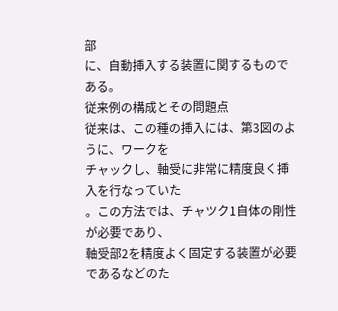部
に、自動挿入する装置に関するものである。
従来例の構成とその問題点
従来は、この種の挿入には、第3図のように、ワークを
チャックし、軸受に非常に精度良く挿入を行なっていた
。この方法では、チャツク1自体の剛性が必要であり、
軸受部2を精度よく固定する装置が必要であるなどのた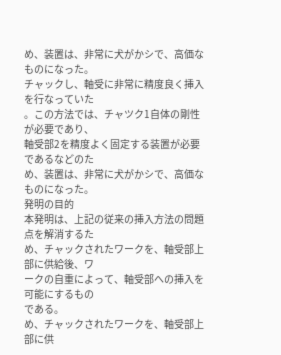め、装置は、非常に犬がかシで、高価なものになった。
チャックし、軸受に非常に精度良く挿入を行なっていた
。この方法では、チャツク1自体の剛性が必要であり、
軸受部2を精度よく固定する装置が必要であるなどのた
め、装置は、非常に犬がかシで、高価なものになった。
発明の目的
本発明は、上記の従来の挿入方法の問題点を解消するた
め、チャックされたワークを、軸受部上部に供給後、ワ
ークの自重によって、軸受部への挿入を可能にするもの
である。
め、チャックされたワークを、軸受部上部に供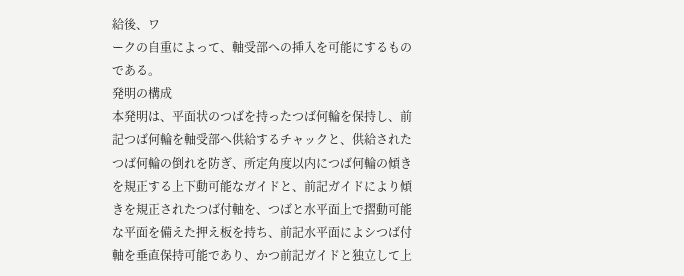給後、ワ
ークの自重によって、軸受部への挿入を可能にするもの
である。
発明の構成
本発明は、平面状のつばを持ったつば何輪を保持し、前
記つば何輪を軸受部へ供給するチャックと、供給された
つば何輪の倒れを防ぎ、所定角度以内につば何輪の傾き
を規正する上下動可能なガイドと、前記ガイドにより傾
きを規正されたつば付軸を、つばと水平面上で摺動可能
な平面を備えた押え板を持ち、前記水平面によシつば付
軸を垂直保持可能であり、かつ前記ガイドと独立して上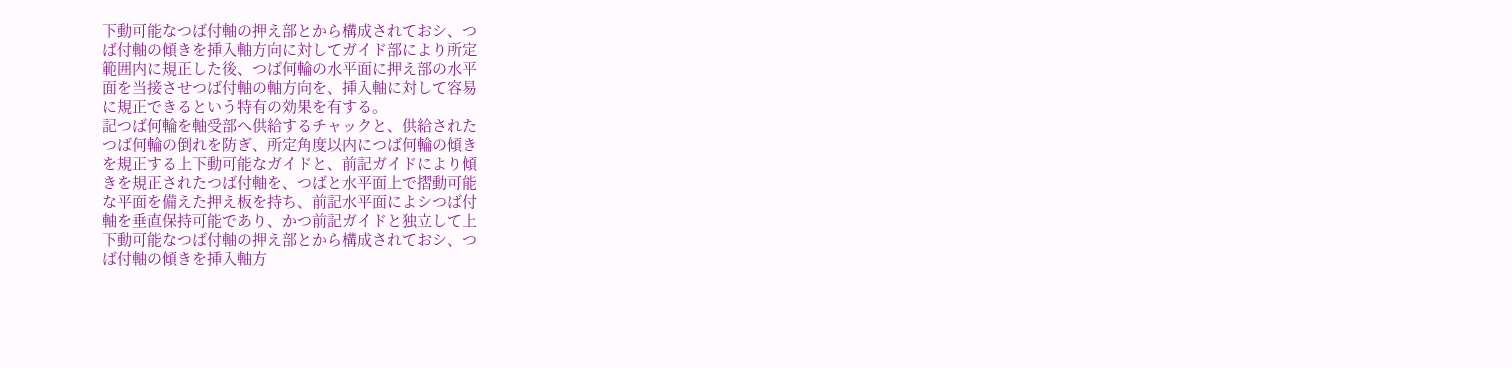下動可能なつば付軸の押え部とから構成されておシ、つ
ば付軸の傾きを挿入軸方向に対してガイド部により所定
範囲内に規正した後、つば何輪の水平面に押え部の水平
面を当接させつば付軸の軸方向を、挿入軸に対して容易
に規正できるという特有の効果を有する。
記つば何輪を軸受部へ供給するチャックと、供給された
つば何輪の倒れを防ぎ、所定角度以内につば何輪の傾き
を規正する上下動可能なガイドと、前記ガイドにより傾
きを規正されたつば付軸を、つばと水平面上で摺動可能
な平面を備えた押え板を持ち、前記水平面によシつば付
軸を垂直保持可能であり、かつ前記ガイドと独立して上
下動可能なつば付軸の押え部とから構成されておシ、つ
ば付軸の傾きを挿入軸方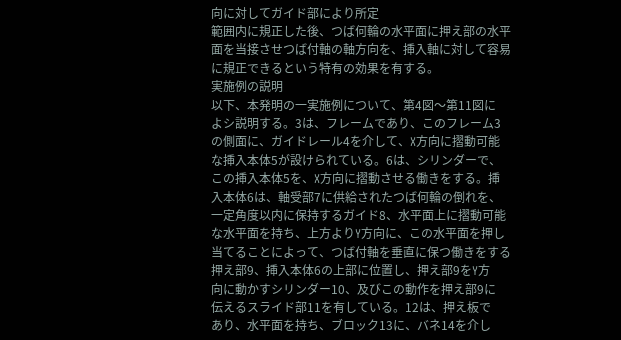向に対してガイド部により所定
範囲内に規正した後、つば何輪の水平面に押え部の水平
面を当接させつば付軸の軸方向を、挿入軸に対して容易
に規正できるという特有の効果を有する。
実施例の説明
以下、本発明の一実施例について、第4図〜第11図に
よシ説明する。3は、フレームであり、このフレーム3
の側面に、ガイドレール4を介して、X方向に摺動可能
な挿入本体5が設けられている。6は、シリンダーで、
この挿入本体5を、X方向に摺動させる働きをする。挿
入本体6は、軸受部7に供給されたつば何輪の倒れを、
一定角度以内に保持するガイド8、水平面上に摺動可能
な水平面を持ち、上方よりY方向に、この水平面を押し
当てることによって、つば付軸を垂直に保つ働きをする
押え部9、挿入本体6の上部に位置し、押え部9をY方
向に動かすシリンダー10、及びこの動作を押え部9に
伝えるスライド部11を有している。12は、押え板で
あり、水平面を持ち、ブロック13に、バネ14を介し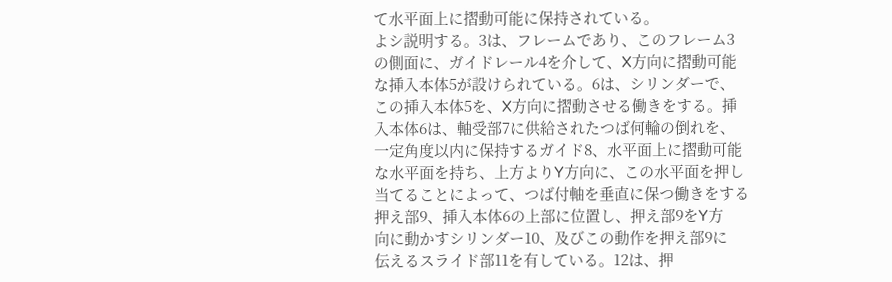て水平面上に摺動可能に保持されている。
よシ説明する。3は、フレームであり、このフレーム3
の側面に、ガイドレール4を介して、X方向に摺動可能
な挿入本体5が設けられている。6は、シリンダーで、
この挿入本体5を、X方向に摺動させる働きをする。挿
入本体6は、軸受部7に供給されたつば何輪の倒れを、
一定角度以内に保持するガイド8、水平面上に摺動可能
な水平面を持ち、上方よりY方向に、この水平面を押し
当てることによって、つば付軸を垂直に保つ働きをする
押え部9、挿入本体6の上部に位置し、押え部9をY方
向に動かすシリンダー10、及びこの動作を押え部9に
伝えるスライド部11を有している。12は、押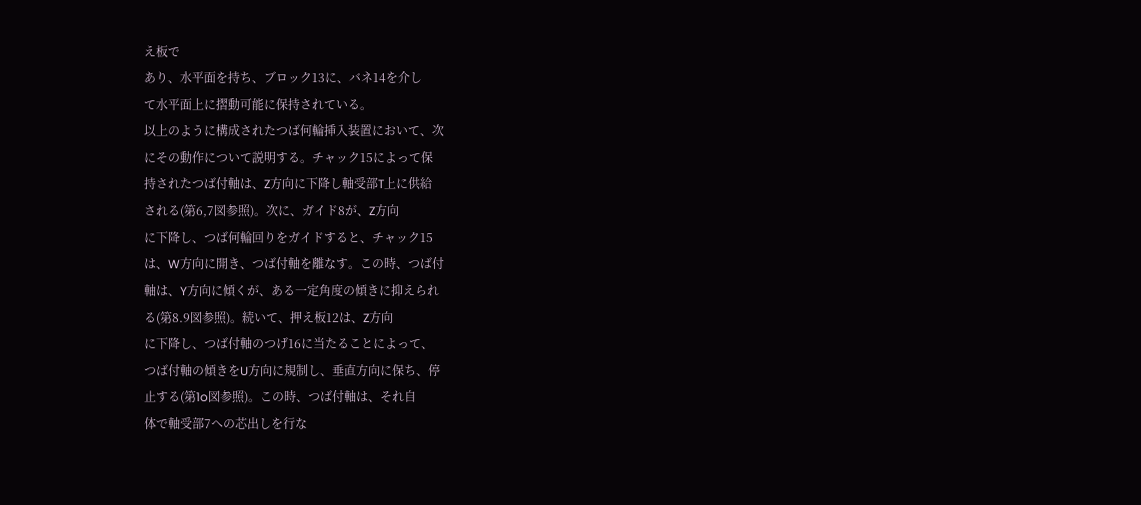え板で
あり、水平面を持ち、ブロック13に、バネ14を介し
て水平面上に摺動可能に保持されている。
以上のように構成されたつば何輪挿入装置において、次
にその動作について説明する。チャック15によって保
持されたつば付軸は、Z方向に下降し軸受部T上に供給
される(第6,7図参照)。次に、ガイド8が、Z方向
に下降し、つば何輪回りをガイドすると、チャック15
は、W方向に開き、つば付軸を離なす。この時、つば付
軸は、Y方向に傾くが、ある一定角度の傾きに抑えられ
る(第8.9図参照)。続いて、押え板12は、Z方向
に下降し、つば付軸のつげ16に当たることによって、
つば付軸の傾きをU方向に規制し、垂直方向に保ち、停
止する(第1o図参照)。この時、つば付軸は、それ自
体で軸受部7への芯出しを行な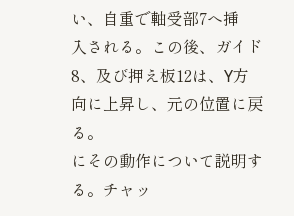い、自重で軸受部7へ挿
入される。この後、ガイド8、及び押え板12は、Y方
向に上昇し、元の位置に戻る。
にその動作について説明する。チャッ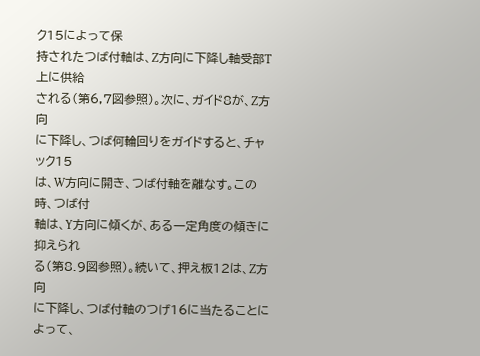ク15によって保
持されたつば付軸は、Z方向に下降し軸受部T上に供給
される(第6,7図参照)。次に、ガイド8が、Z方向
に下降し、つば何輪回りをガイドすると、チャック15
は、W方向に開き、つば付軸を離なす。この時、つば付
軸は、Y方向に傾くが、ある一定角度の傾きに抑えられ
る(第8.9図参照)。続いて、押え板12は、Z方向
に下降し、つば付軸のつげ16に当たることによって、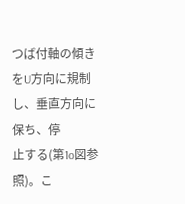つば付軸の傾きをU方向に規制し、垂直方向に保ち、停
止する(第1o図参照)。こ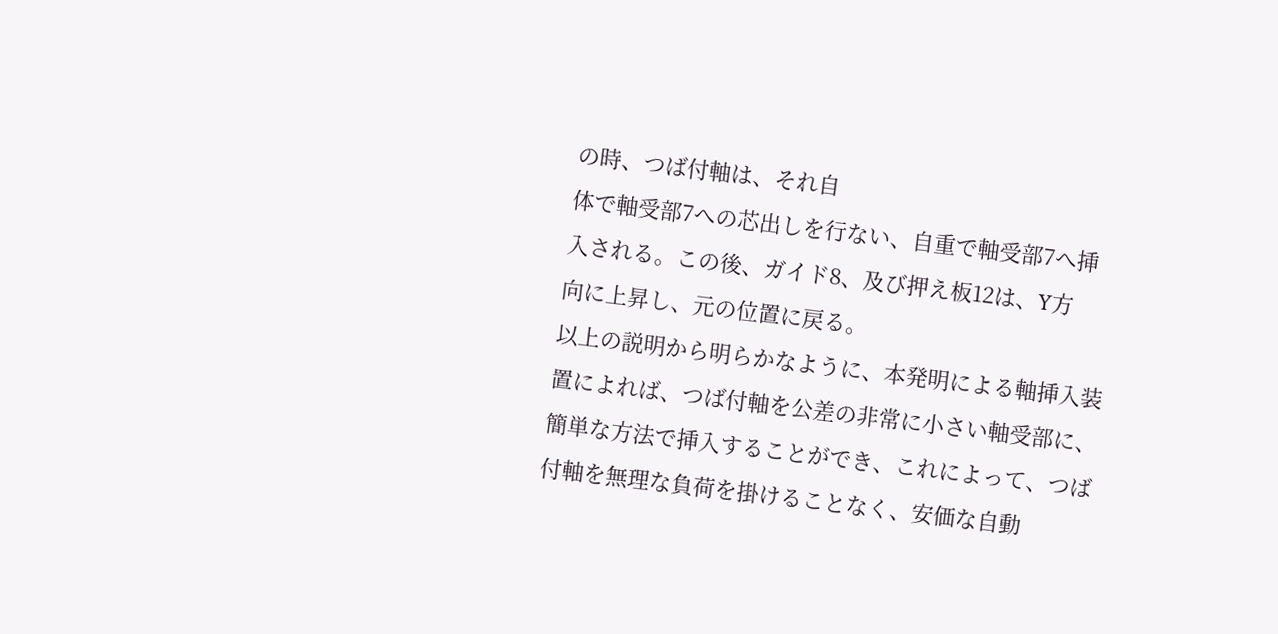の時、つば付軸は、それ自
体で軸受部7への芯出しを行ない、自重で軸受部7へ挿
入される。この後、ガイド8、及び押え板12は、Y方
向に上昇し、元の位置に戻る。
以上の説明から明らかなように、本発明による軸挿入装
置によれば、つば付軸を公差の非常に小さい軸受部に、
簡単な方法で挿入することができ、これによって、つば
付軸を無理な負荷を掛けることなく、安価な自動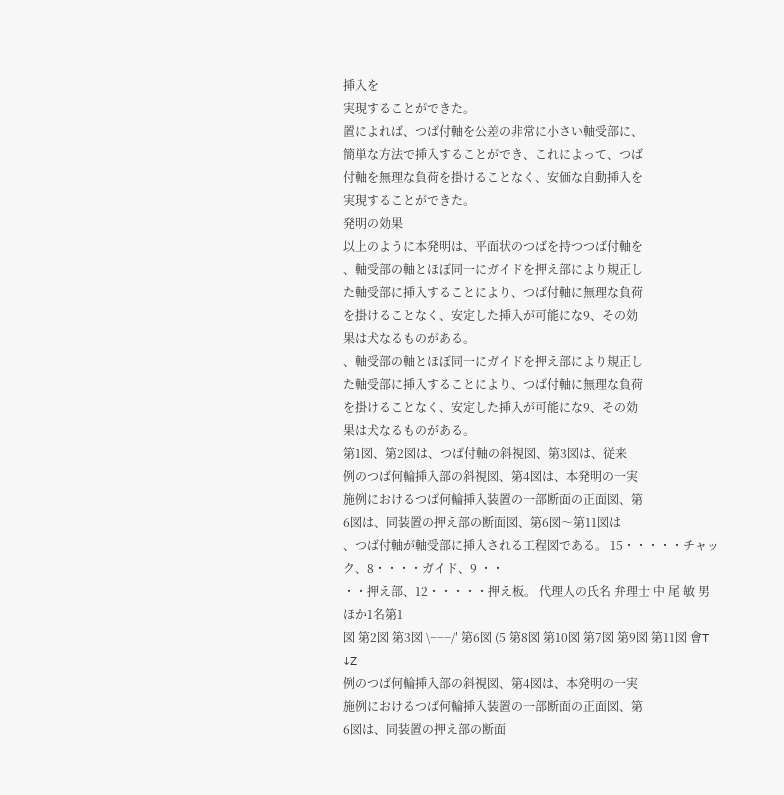挿入を
実現することができた。
置によれば、つば付軸を公差の非常に小さい軸受部に、
簡単な方法で挿入することができ、これによって、つば
付軸を無理な負荷を掛けることなく、安価な自動挿入を
実現することができた。
発明の効果
以上のように本発明は、平面状のつばを持つつば付軸を
、軸受部の軸とほぼ同一にガイドを押え部により規正し
た軸受部に挿入することにより、つば付軸に無理な負荷
を掛けることなく、安定した挿入が可能にな9、その効
果は犬なるものがある。
、軸受部の軸とほぼ同一にガイドを押え部により規正し
た軸受部に挿入することにより、つば付軸に無理な負荷
を掛けることなく、安定した挿入が可能にな9、その効
果は犬なるものがある。
第1図、第2図は、つば付軸の斜視図、第3図は、従来
例のつば何輪挿入部の斜視図、第4図は、本発明の一実
施例におけるつば何輪挿入装置の一部断面の正面図、第
6図は、同装置の押え部の断面図、第6図〜第11図は
、つば付軸が軸受部に挿入される工程図である。 15・・・・・チャック、8・・・・ガイド、9 ・・
・・押え部、12・・・・・押え板。 代理人の氏名 弁理士 中 尾 敏 男 ほか1名第1
図 第2図 第3図 \−−−/′ 第6図 (5 第8図 第10図 第7図 第9図 第11図 會T ↓Z
例のつば何輪挿入部の斜視図、第4図は、本発明の一実
施例におけるつば何輪挿入装置の一部断面の正面図、第
6図は、同装置の押え部の断面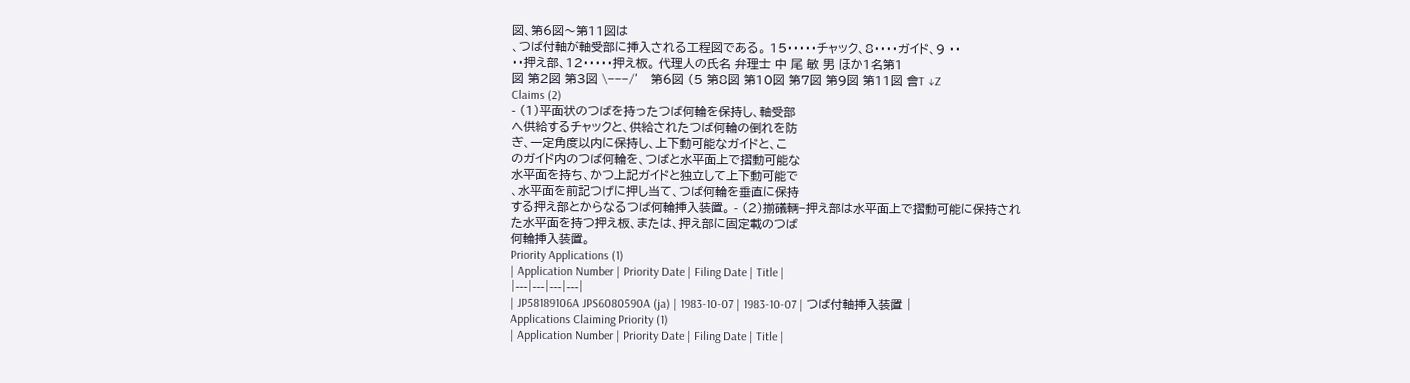図、第6図〜第11図は
、つば付軸が軸受部に挿入される工程図である。 15・・・・・チャック、8・・・・ガイド、9 ・・
・・押え部、12・・・・・押え板。 代理人の氏名 弁理士 中 尾 敏 男 ほか1名第1
図 第2図 第3図 \−−−/′ 第6図 (5 第8図 第10図 第7図 第9図 第11図 會T ↓Z
Claims (2)
- (1)平面状のつばを持ったつば何輪を保持し、軸受部
へ供給するチャックと、供給されたつば何輪の倒れを防
ぎ、一定角度以内に保持し、上下動可能なガイドと、こ
のガイド内のつば何輪を、つばと水平面上で摺動可能な
水平面を持ち、かつ上記ガイドと独立して上下動可能で
、水平面を前記つげに押し当て、つば何輪を垂直に保持
する押え部とからなるつば何輪挿入装置。 - (2)揃礒輌−押え部は水平面上で摺動可能に保持され
た水平面を持つ押え板、または、押え部に固定載のつば
何輪挿入装置。
Priority Applications (1)
| Application Number | Priority Date | Filing Date | Title |
|---|---|---|---|
| JP58189106A JPS6080590A (ja) | 1983-10-07 | 1983-10-07 | つば付軸挿入装置 |
Applications Claiming Priority (1)
| Application Number | Priority Date | Filing Date | Title |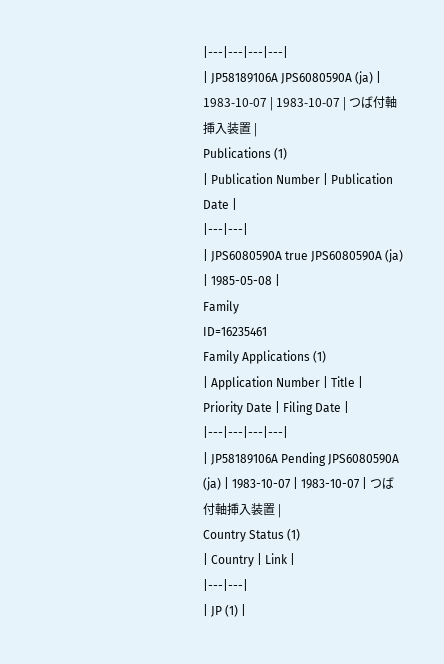|---|---|---|---|
| JP58189106A JPS6080590A (ja) | 1983-10-07 | 1983-10-07 | つば付軸挿入装置 |
Publications (1)
| Publication Number | Publication Date |
|---|---|
| JPS6080590A true JPS6080590A (ja) | 1985-05-08 |
Family
ID=16235461
Family Applications (1)
| Application Number | Title | Priority Date | Filing Date |
|---|---|---|---|
| JP58189106A Pending JPS6080590A (ja) | 1983-10-07 | 1983-10-07 | つば付軸挿入装置 |
Country Status (1)
| Country | Link |
|---|---|
| JP (1) |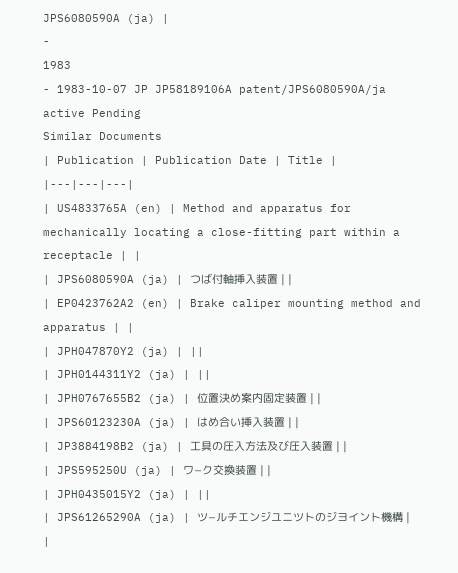JPS6080590A (ja) |
-
1983
- 1983-10-07 JP JP58189106A patent/JPS6080590A/ja active Pending
Similar Documents
| Publication | Publication Date | Title |
|---|---|---|
| US4833765A (en) | Method and apparatus for mechanically locating a close-fitting part within a receptacle | |
| JPS6080590A (ja) | つば付軸挿入装置 | |
| EP0423762A2 (en) | Brake caliper mounting method and apparatus | |
| JPH047870Y2 (ja) | ||
| JPH0144311Y2 (ja) | ||
| JPH0767655B2 (ja) | 位置決め案内固定装置 | |
| JPS60123230A (ja) | はめ合い挿入装置 | |
| JP3884198B2 (ja) | 工具の圧入方法及び圧入装置 | |
| JPS595250U (ja) | ワ−ク交換装置 | |
| JPH0435015Y2 (ja) | ||
| JPS61265290A (ja) | ツ−ルチエンジユニツトのジヨイント機構 | |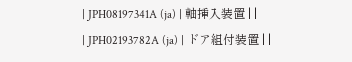| JPH08197341A (ja) | 軸挿入装置 | |
| JPH02193782A (ja) | ドア組付装置 | |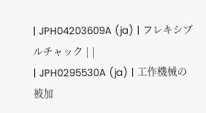| JPH04203609A (ja) | フレキシブルチャック | |
| JPH0295530A (ja) | 工作機械の被加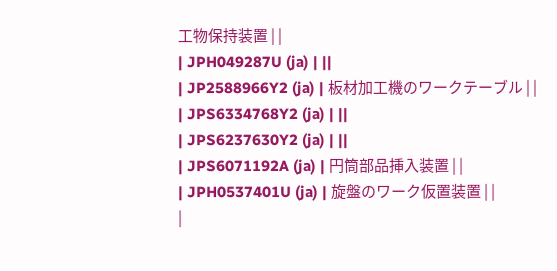工物保持装置 | |
| JPH049287U (ja) | ||
| JP2588966Y2 (ja) | 板材加工機のワークテーブル | |
| JPS6334768Y2 (ja) | ||
| JPS6237630Y2 (ja) | ||
| JPS6071192A (ja) | 円筒部品挿入装置 | |
| JPH0537401U (ja) | 旋盤のワーク仮置装置 | |
|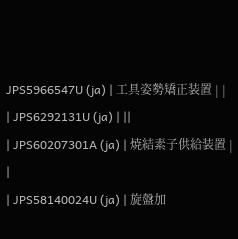JPS5966547U (ja) | 工具姿勢矯正装置 | |
| JPS6292131U (ja) | ||
| JPS60207301A (ja) | 焼結素子供給装置 | |
| JPS58140024U (ja) | 旋盤加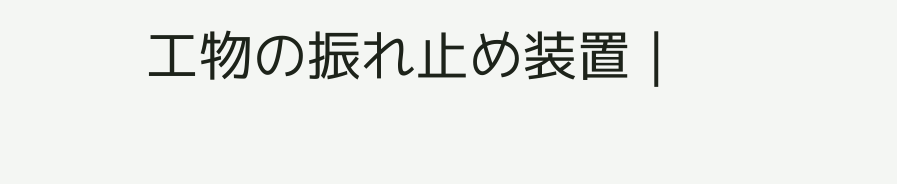工物の振れ止め装置 |